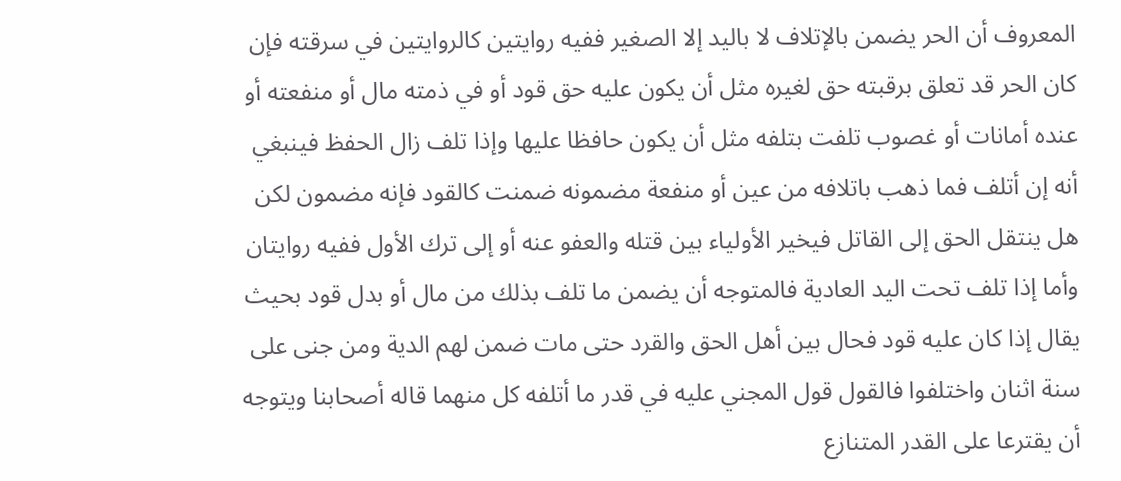المعروف أن الحر يضمن بالإتلاف لا باليد إلا الصغير ففيه روايتين كالروايتين في سرقته فإن كان الحر قد تعلق برقبته حق لغيره مثل أن يكون عليه حق قود أو في ذمته مال أو منفعته أو عنده أمانات أو غصوب تلفت بتلفه مثل أن يكون حافظا عليها وإذا تلف زال الحفظ فينبغي أنه إن أتلف فما ذهب باتلافه من عين أو منفعة مضمونه ضمنت كالقود فإنه مضمون لكن هل ينتقل الحق إلى القاتل فيخير الأولياء بين قتله والعفو عنه أو إلى ترك الأول ففيه روايتان وأما إذا تلف تحت اليد العادية فالمتوجه أن يضمن ما تلف بذلك من مال أو بدل قود بحيث يقال إذا كان عليه قود فحال بين أهل الحق والقرد حتى مات ضمن لهم الدية ومن جنى على سنة اثنان واختلفوا فالقول قول المجني عليه في قدر ما أتلفه كل منهما قاله أصحابنا ويتوجه أن يقترعا على القدر المتنازع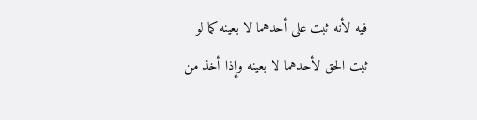فيه لأنه ثبت على أحدهما لا بعينه كما لو ثبت الحق لأحدهما لا بعينه وإذا أخذ من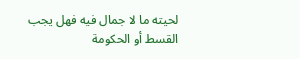لحيته ما لا جمال فيه فهل يجب القسط أو الحكومة